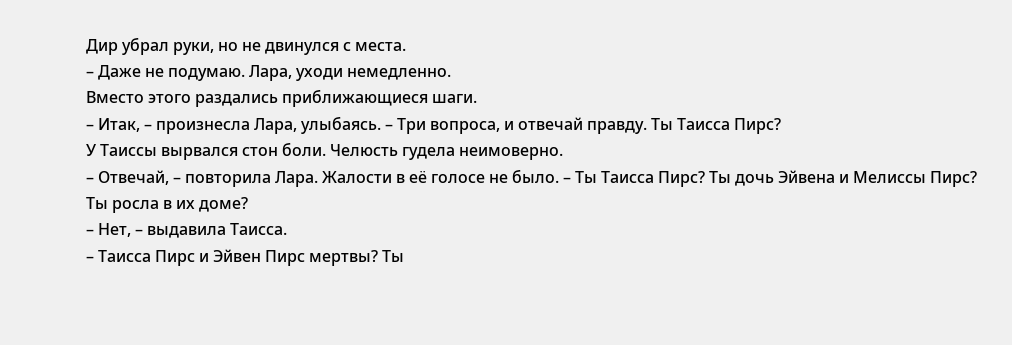Дир убрал руки, но не двинулся с места.
– Даже не подумаю. Лара, уходи немедленно.
Вместо этого раздались приближающиеся шаги.
– Итак, – произнесла Лара, улыбаясь. – Три вопроса, и отвечай правду. Ты Таисса Пирс?
У Таиссы вырвался стон боли. Челюсть гудела неимоверно.
– Отвечай, – повторила Лара. Жалости в её голосе не было. – Ты Таисса Пирс? Ты дочь Эйвена и Мелиссы Пирс? Ты росла в их доме?
– Нет, – выдавила Таисса.
– Таисса Пирс и Эйвен Пирс мертвы? Ты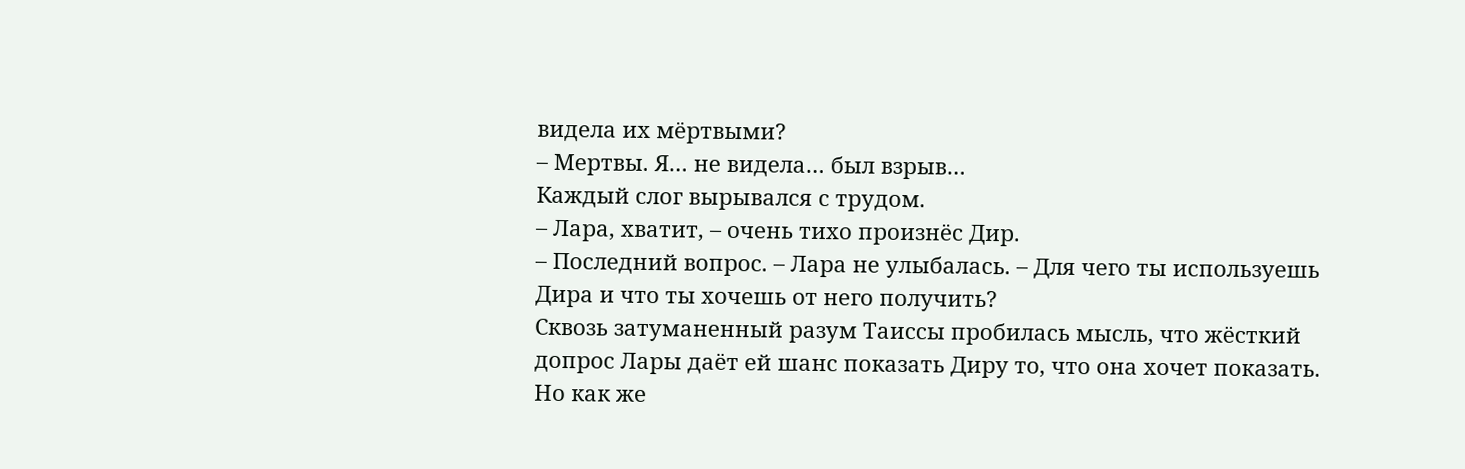видела их мёртвыми?
– Мертвы. Я… не видела… был взрыв…
Каждый слог вырывался с трудом.
– Лара, хватит, – очень тихо произнёс Дир.
– Последний вопрос. – Лара не улыбалась. – Для чего ты используешь Дира и что ты хочешь от него получить?
Сквозь затуманенный разум Таиссы пробилась мысль, что жёсткий допрос Лары даёт ей шанс показать Диру то, что она хочет показать. Но как же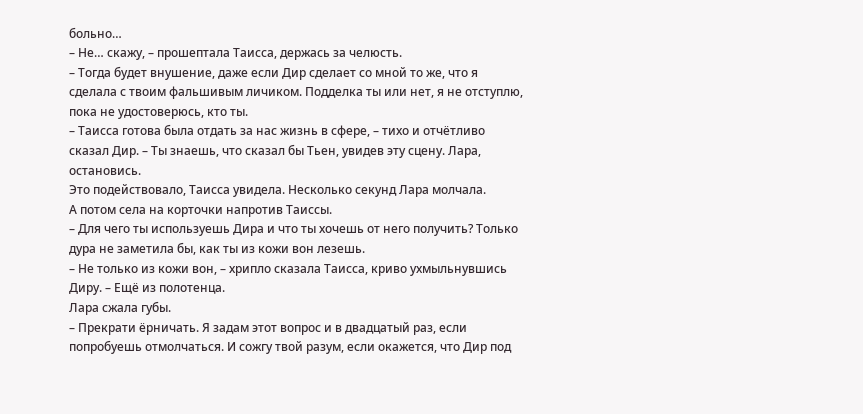больно…
– Не… скажу, – прошептала Таисса, держась за челюсть.
– Тогда будет внушение, даже если Дир сделает со мной то же, что я сделала с твоим фальшивым личиком. Подделка ты или нет, я не отступлю, пока не удостоверюсь, кто ты.
– Таисса готова была отдать за нас жизнь в сфере, – тихо и отчётливо сказал Дир. – Ты знаешь, что сказал бы Тьен, увидев эту сцену. Лара, остановись.
Это подействовало, Таисса увидела. Несколько секунд Лара молчала.
А потом села на корточки напротив Таиссы.
– Для чего ты используешь Дира и что ты хочешь от него получить? Только дура не заметила бы, как ты из кожи вон лезешь.
– Не только из кожи вон, – хрипло сказала Таисса, криво ухмыльнувшись Диру. – Ещё из полотенца.
Лара сжала губы.
– Прекрати ёрничать. Я задам этот вопрос и в двадцатый раз, если попробуешь отмолчаться. И сожгу твой разум, если окажется, что Дир под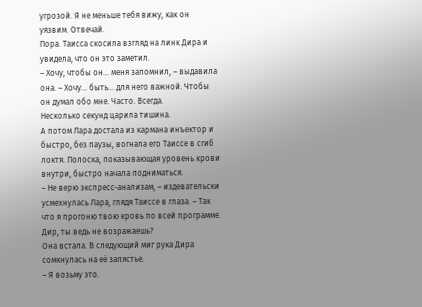угрозой. Я не меньше тебя вижу, как он уязвим. Отвечай.
Пора. Таисса скосила взгляд на линк Дира и увидела, что он это заметил.
– Хочу, чтобы он… меня запомнил, – выдавила она. – Хочу… быть… для него важной. Чтобы он думал обо мне. Часто. Всегда.
Несколько секунд царила тишина.
А потом Лара достала из кармана инъектор и быстро, без паузы, вогнала его Таиссе в сгиб локтя. Полоска, показывающая уровень крови внутри, быстро начала подниматься.
– Не верю экспресс-анализам, – издевательски усмехнулась Лара, глядя Таиссе в глаза. – Так что я прогоню твою кровь по всей программе. Дир, ты ведь не возражаешь?
Она встала. В следующий миг рука Дира сомкнулась на её запястье.
– Я возьму это.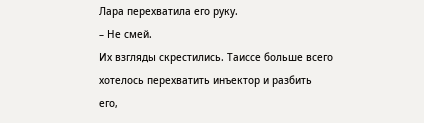Лара перехватила его руку.
– Не смей.
Их взгляды скрестились. Таиссе больше всего хотелось перехватить инъектор и разбить его,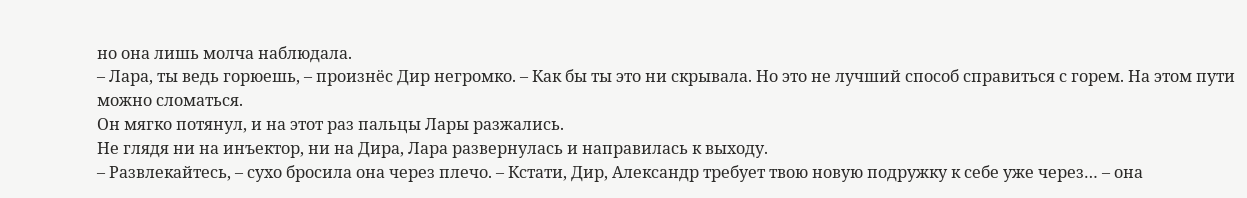но она лишь молча наблюдала.
– Лара, ты ведь горюешь, – произнёс Дир негромко. – Как бы ты это ни скрывала. Но это не лучший способ справиться с горем. На этом пути можно сломаться.
Он мягко потянул, и на этот раз пальцы Лары разжались.
Не глядя ни на инъектор, ни на Дира, Лара развернулась и направилась к выходу.
– Развлекайтесь, – сухо бросила она через плечо. – Кстати, Дир, Александр требует твою новую подружку к себе уже через… – она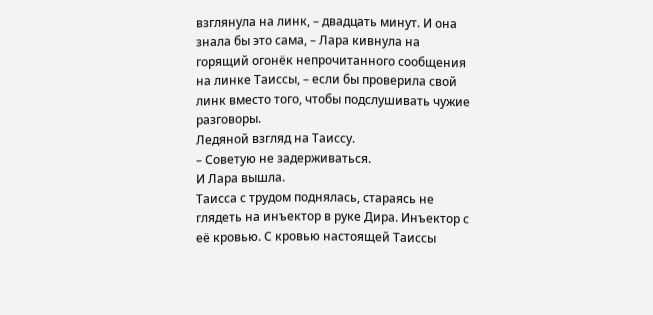взглянула на линк, – двадцать минут. И она знала бы это сама, – Лара кивнула на горящий огонёк непрочитанного сообщения на линке Таиссы, – если бы проверила свой линк вместо того, чтобы подслушивать чужие разговоры.
Ледяной взгляд на Таиссу.
– Советую не задерживаться.
И Лара вышла.
Таисса с трудом поднялась, стараясь не глядеть на инъектор в руке Дира. Инъектор с её кровью. С кровью настоящей Таиссы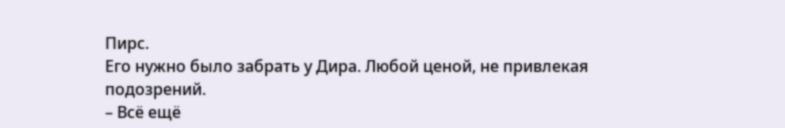Пирс.
Его нужно было забрать у Дира. Любой ценой, не привлекая подозрений.
– Всё ещё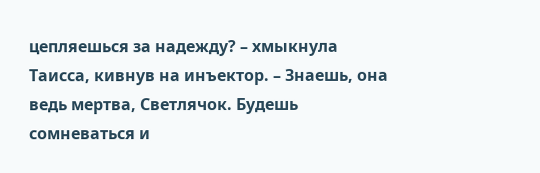цепляешься за надежду? – хмыкнула Таисса, кивнув на инъектор. – Знаешь, она ведь мертва, Светлячок. Будешь сомневаться и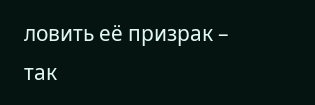ловить её призрак – так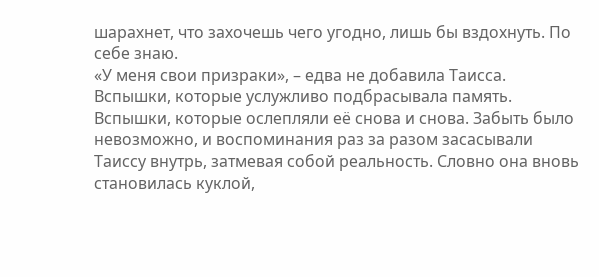шарахнет, что захочешь чего угодно, лишь бы вздохнуть. По себе знаю.
«У меня свои призраки», – едва не добавила Таисса.
Вспышки, которые услужливо подбрасывала память. Вспышки, которые ослепляли её снова и снова. Забыть было невозможно, и воспоминания раз за разом засасывали Таиссу внутрь, затмевая собой реальность. Словно она вновь становилась куклой,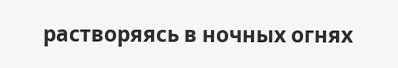растворяясь в ночных огнях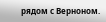рядом с Верноном.